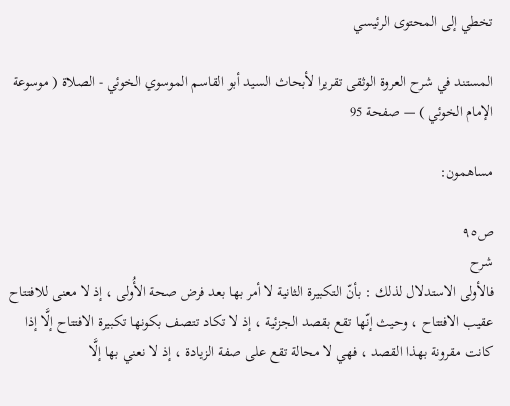تخطي إلى المحتوى الرئيسي

المستند في شرح العروة الوثقى تقريرا لأبحاث السيد أبو القاسم الموسوي الخوئي - الصلاة ( موسوعة الإمام الخوئي ) — صفحة 95

مساهمون:

ص٩٥
شرح
فالأولى الاستدلال لذلك : بأنّ التكبيرة الثانية لا أمر بها بعد فرض صحة الأُولى ، إذ لا معنى للافتتاح عقيب الافتتاح ، وحيث إنّها تقع بقصد الجزئية ، إذ لا تكاد تتصف بكونها تكبيرة الافتتاح إلَّا إذا كانت مقرونة بهذا القصد ، فهي لا محالة تقع على صفة الزيادة ، إذ لا نعني بها إلَّا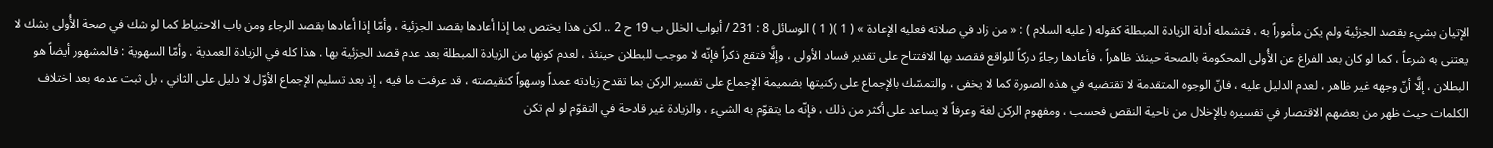الإتيان بشيء بقصد الجزئية ولم يكن مأموراً به ، فتشمله أدلة الزيادة المبطلة كقوله ( عليه السلام ) : « من زاد في صلاته فعليه الإعادة » ( 1 )( 1 ) الوسائل 8 : 231 / أبواب الخلل ب 19 ح 2 .. لكن هذا يختص بما إذا أعادها بقصد الجزئية ، وأمّا إذا أعادها بقصد الرجاء ومن باب الاحتياط كما لو شك في صحة الأُولى بشك لا يعتنى به شرعاً ، كما لو كان بعد الفراغ عن الأُولى المحكومة بالصحة حينئذ ظاهراً ، فأعادها رجاءً دركاً للواقع فقصد بها الافتتاح على تقدير فساد الأولى ، وإلَّا فتقع ذكراً فإنّه لا موجب للبطلان حينئذ ، لعدم كونها من الزيادة المبطلة بعد عدم قصد الجزئية بها . هذا كله في الزيادة العمدية . وأمّا السهوية : فالمشهور أيضاً هو البطلان ، إلَّا أنّ وجهه غير ظاهر ، لعدم الدليل عليه ، فانّ الوجوه المتقدمة لا تقتضيه في هذه الصورة كما لا يخفى ، والتمسّك بالإجماع على ركنيتها بضميمة الإجماع على تفسير الركن بما تقدح زيادته عمداً وسهواً كنقيصته ، قد عرفت ما فيه ، إذ بعد تسليم الإجماع الأوّل لا دليل على الثاني ، بل ثبت عدمه بعد اختلاف الكلمات حيث ظهر من بعضهم الاقتصار في تفسيره بالإخلال من ناحية النقص فحسب ، ومفهوم الركن لغة وعرفاً لا يساعد على أكثر من ذلك ، فإنّه ما يتقوّم به الشيء ، والزيادة غير قادحة في التقوّم لو لم تكن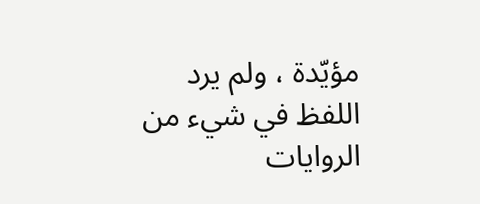مؤيّدة ، ولم يرد اللفظ في شيء من الروايات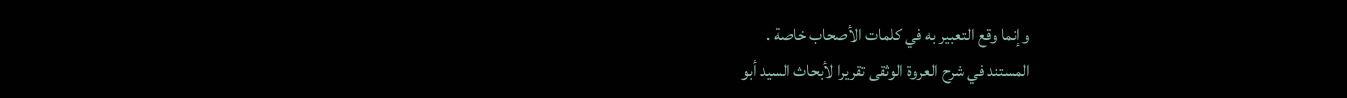وإنما وقع التعبير به في كلمات الأصحاب خاصة .
المستند في شرح العروة الوثقى تقريرا لأبحاث السيد أبو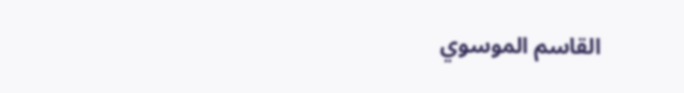القاسم الموسوي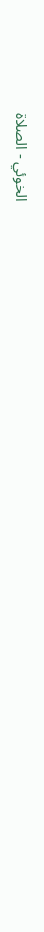الخوئي - الصلاة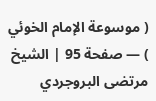( موسوعة الإمام الخوئي ) — صفحة 95 | الشيخ مرتضى البروجردي